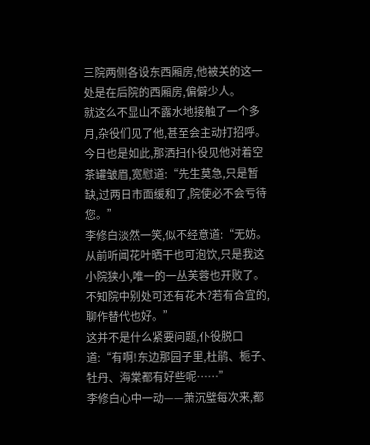三院两侧各设东西厢房,他被关的这一处是在后院的西厢房,偏僻少人。
就这么不显山不露水地接触了一个多月,杂役们见了他,甚至会主动打招呼。
今日也是如此,那洒扫仆役见他对着空茶罐皱眉,宽慰道:“先生莫急,只是暂缺,过两日市面缓和了,院使必不会亏待您。”
李修白淡然一笑,似不经意道:“无妨。从前听闻花叶晒干也可泡饮,只是我这小院狭小,唯一的一丛芙蓉也开败了。不知院中别处可还有花木?若有合宜的,聊作替代也好。”
这并不是什么紧要问题,仆役脱口道:“有啊!东边那园子里,杜鹃、栀子、牡丹、海棠都有好些呢……”
李修白心中一动——萧沉璧每次来,都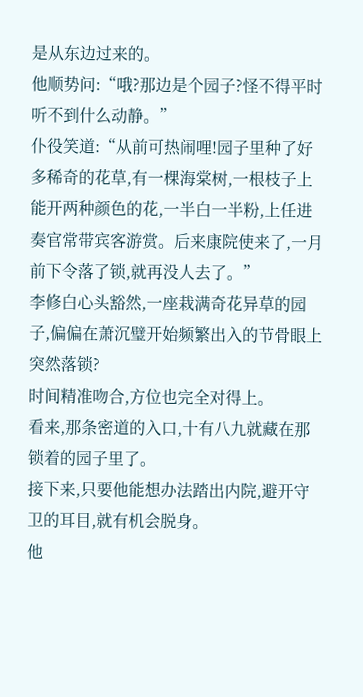是从东边过来的。
他顺势问:“哦?那边是个园子?怪不得平时听不到什么动静。”
仆役笑道:“从前可热闹哩!园子里种了好多稀奇的花草,有一棵海棠树,一根枝子上能开两种颜色的花,一半白一半粉,上任进奏官常带宾客游赏。后来康院使来了,一月前下令落了锁,就再没人去了。”
李修白心头豁然,一座栽满奇花异草的园子,偏偏在萧沉璧开始频繁出入的节骨眼上突然落锁?
时间精准吻合,方位也完全对得上。
看来,那条密道的入口,十有八九就藏在那锁着的园子里了。
接下来,只要他能想办法踏出内院,避开守卫的耳目,就有机会脱身。
他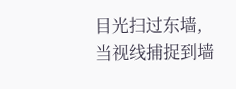目光扫过东墙,当视线捕捉到墙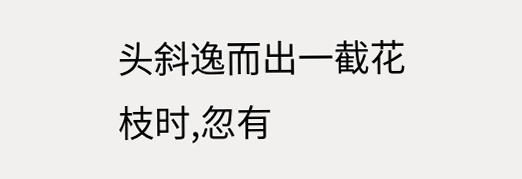头斜逸而出一截花枝时,忽有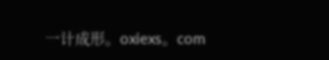一计成形。oxiexs。com